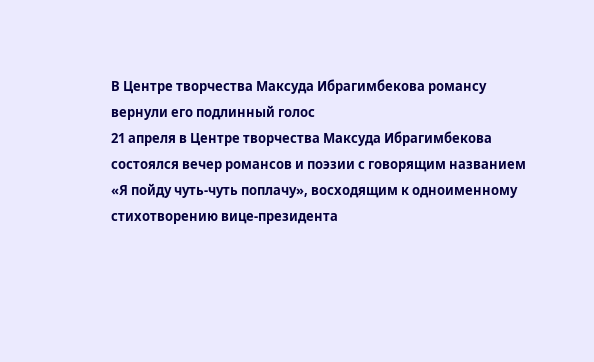В Центре творчества Максуда Ибрагимбекова романсу вернули его подлинный голос
21 апреля в Центре творчества Максуда Ибрагимбекова состоялся вечер романсов и поэзии с говорящим названием «Я пойду чуть-чуть поплачу», восходящим к одноименному стихотворению вице-президента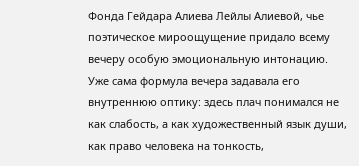Фонда Гейдара Алиева Лейлы Алиевой, чье поэтическое мироощущение придало всему вечеру особую эмоциональную интонацию.
Уже сама формула вечера задавала его внутреннюю оптику: здесь плач понимался не как слабость, а как художественный язык души, как право человека на тонкость,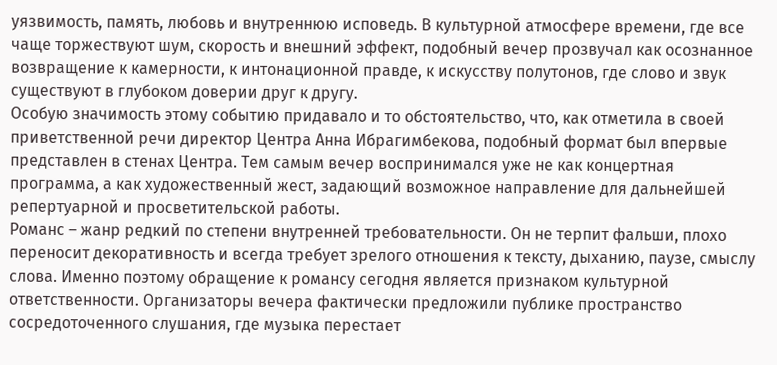уязвимость, память, любовь и внутреннюю исповедь. В культурной атмосфере времени, где все чаще торжествуют шум, скорость и внешний эффект, подобный вечер прозвучал как осознанное возвращение к камерности, к интонационной правде, к искусству полутонов, где слово и звук существуют в глубоком доверии друг к другу.
Особую значимость этому событию придавало и то обстоятельство, что, как отметила в своей приветственной речи директор Центра Анна Ибрагимбекова, подобный формат был впервые представлен в стенах Центра. Тем самым вечер воспринимался уже не как концертная программа, а как художественный жест, задающий возможное направление для дальнейшей репертуарной и просветительской работы.
Романс – жанр редкий по степени внутренней требовательности. Он не терпит фальши, плохо переносит декоративность и всегда требует зрелого отношения к тексту, дыханию, паузе, смыслу слова. Именно поэтому обращение к романсу сегодня является признаком культурной ответственности. Организаторы вечера фактически предложили публике пространство сосредоточенного слушания, где музыка перестает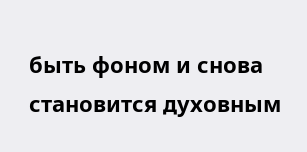быть фоном и снова становится духовным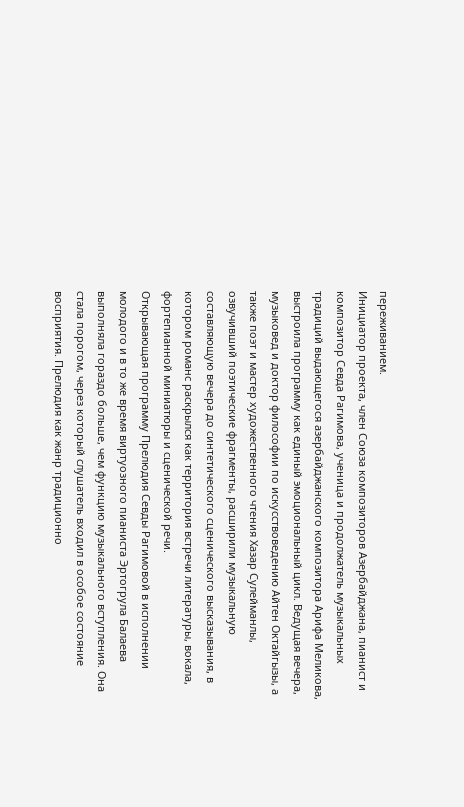переживанием.
Инициатор проекта, член Союза композиторов Азербайджана, пианист и композитор Севда Рагимова, ученица и продолжатель музыкальных традиций выдающегося азербайджанского композитора Арифа Меликова, выстроила программу как единый эмоциональный цикл. Ведущая вечера, музыковед и доктор философии по искусствоведению Айтен Октайгызы, а также поэт и мастер художественного чтения Хазар Сулейманлы, озвучивший поэтические фрагменты, расширили музыкальную составляющую вечера до синтетического сценического высказывания, в котором романс раскрылся как территория встречи литературы, вокала, фортепианной миниатюры и сценической речи.
Открывающая программу Прелюдия Севды Рагимовой в исполнении молодого и в то же время виртуозного пианиста Эртогрула Балаева выполняла гораздо больше, чем функцию музыкального вступления. Она стала порогом, через который слушатель входил в особое состояние восприятия. Прелюдия как жанр традиционно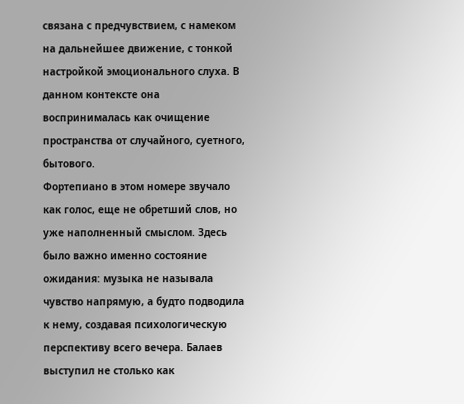связана с предчувствием, с намеком на дальнейшее движение, с тонкой настройкой эмоционального слуха. В данном контексте она воспринималась как очищение пространства от случайного, суетного, бытового.
Фортепиано в этом номере звучало как голос, еще не обретший слов, но уже наполненный смыслом. Здесь было важно именно состояние ожидания: музыка не называла чувство напрямую, а будто подводила к нему, создавая психологическую перспективу всего вечера. Балаев выступил не столько как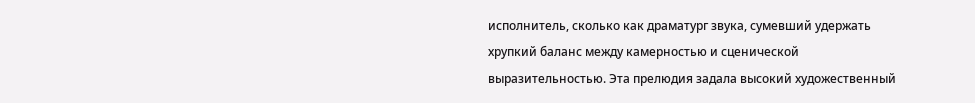исполнитель, сколько как драматург звука, сумевший удержать хрупкий баланс между камерностью и сценической выразительностью. Эта прелюдия задала высокий художественный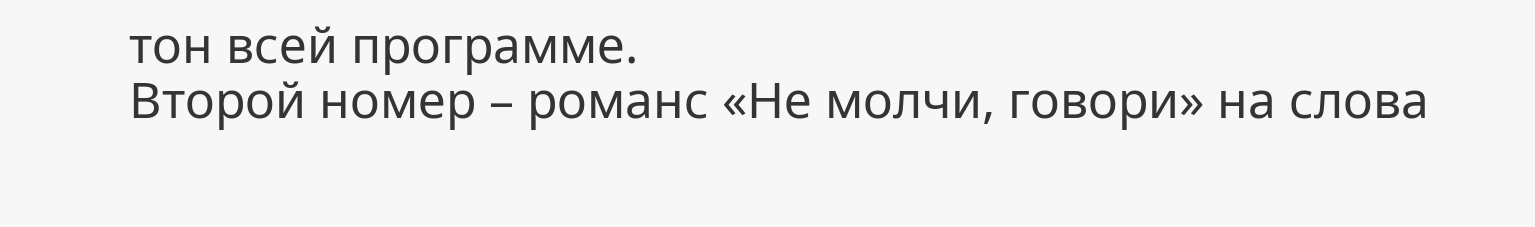тон всей программе.
Второй номер – романс «Не молчи, говори» на слова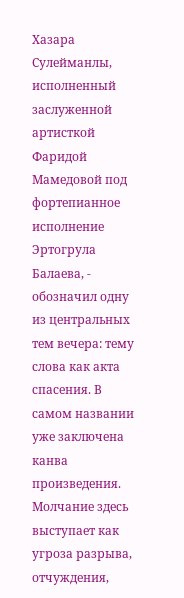Хазара Сулейманлы, исполненный заслуженной артисткой Фаридой Мамедовой под фортепианное исполнение Эртогрула Балаева, - обозначил одну из центральных тем вечера: тему слова как акта спасения. В самом названии уже заключена канва произведения. Молчание здесь выступает как угроза разрыва, отчуждения,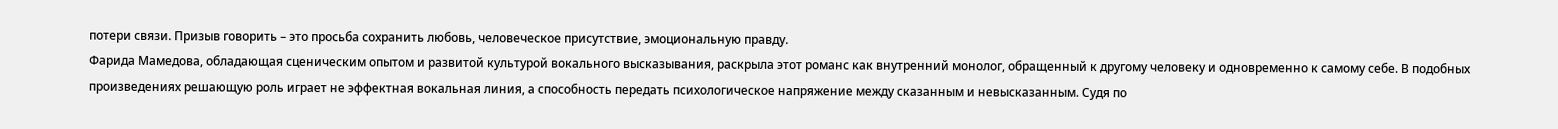потери связи. Призыв говорить – это просьба сохранить любовь, человеческое присутствие, эмоциональную правду.
Фарида Мамедова, обладающая сценическим опытом и развитой культурой вокального высказывания, раскрыла этот романс как внутренний монолог, обращенный к другому человеку и одновременно к самому себе. В подобных произведениях решающую роль играет не эффектная вокальная линия, а способность передать психологическое напряжение между сказанным и невысказанным. Судя по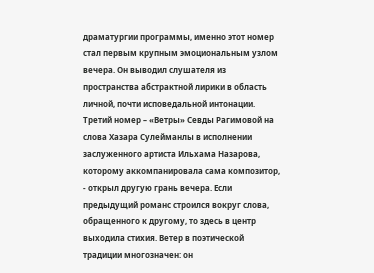драматургии программы, именно этот номер стал первым крупным эмоциональным узлом вечера. Он выводил слушателя из пространства абстрактной лирики в область личной, почти исповедальной интонации.
Третий номер – «Ветры» Севды Рагимовой на слова Хазара Сулейманлы в исполнении заслуженного артиста Ильхама Назарова, которому аккомпанировала сама композитор, - открыл другую грань вечера. Если предыдущий романс строился вокруг слова, обращенного к другому, то здесь в центр выходила стихия. Ветер в поэтической традиции многозначен: он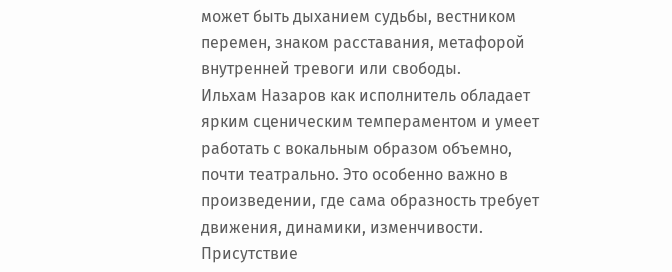может быть дыханием судьбы, вестником перемен, знаком расставания, метафорой внутренней тревоги или свободы.
Ильхам Назаров как исполнитель обладает ярким сценическим темпераментом и умеет работать с вокальным образом объемно, почти театрально. Это особенно важно в произведении, где сама образность требует движения, динамики, изменчивости. Присутствие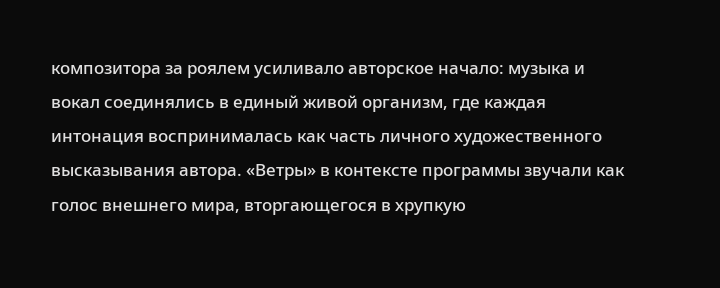композитора за роялем усиливало авторское начало: музыка и вокал соединялись в единый живой организм, где каждая интонация воспринималась как часть личного художественного высказывания автора. «Ветры» в контексте программы звучали как голос внешнего мира, вторгающегося в хрупкую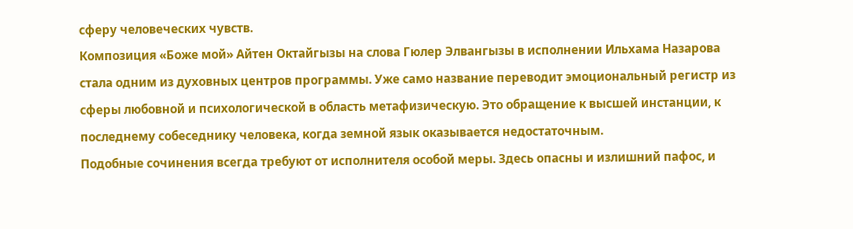сферу человеческих чувств.
Композиция «Боже мой» Айтен Октайгызы на слова Гюлер Элвангызы в исполнении Ильхама Назарова стала одним из духовных центров программы. Уже само название переводит эмоциональный регистр из сферы любовной и психологической в область метафизическую. Это обращение к высшей инстанции, к последнему собеседнику человека, когда земной язык оказывается недостаточным.
Подобные сочинения всегда требуют от исполнителя особой меры. Здесь опасны и излишний пафос, и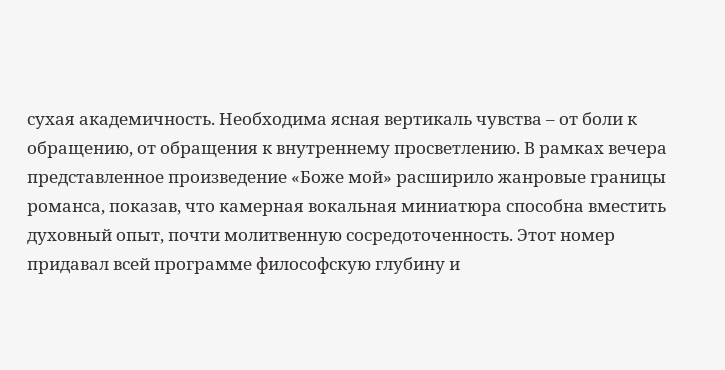сухая академичность. Необходима ясная вертикаль чувства – от боли к обращению, от обращения к внутреннему просветлению. В рамках вечера представленное произведение «Боже мой» расширило жанровые границы романса, показав, что камерная вокальная миниатюра способна вместить духовный опыт, почти молитвенную сосредоточенность. Этот номер придавал всей программе философскую глубину и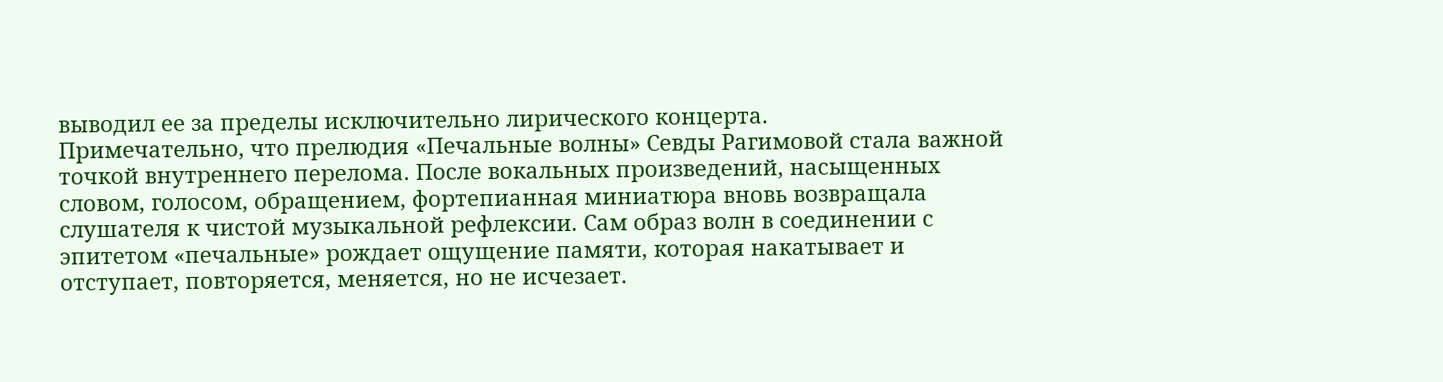выводил ее за пределы исключительно лирического концерта.
Примечательно, что прелюдия «Печальные волны» Севды Рагимовой стала важной точкой внутреннего перелома. После вокальных произведений, насыщенных словом, голосом, обращением, фортепианная миниатюра вновь возвращала слушателя к чистой музыкальной рефлексии. Сам образ волн в соединении с эпитетом «печальные» рождает ощущение памяти, которая накатывает и отступает, повторяется, меняется, но не исчезает.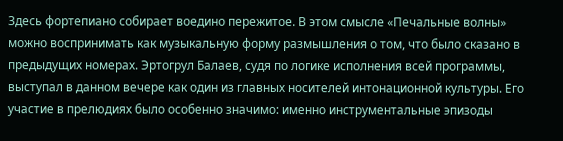Здесь фортепиано собирает воедино пережитое. В этом смысле «Печальные волны» можно воспринимать как музыкальную форму размышления о том, что было сказано в предыдущих номерах. Эртогрул Балаев, судя по логике исполнения всей программы, выступал в данном вечере как один из главных носителей интонационной культуры. Его участие в прелюдиях было особенно значимо: именно инструментальные эпизоды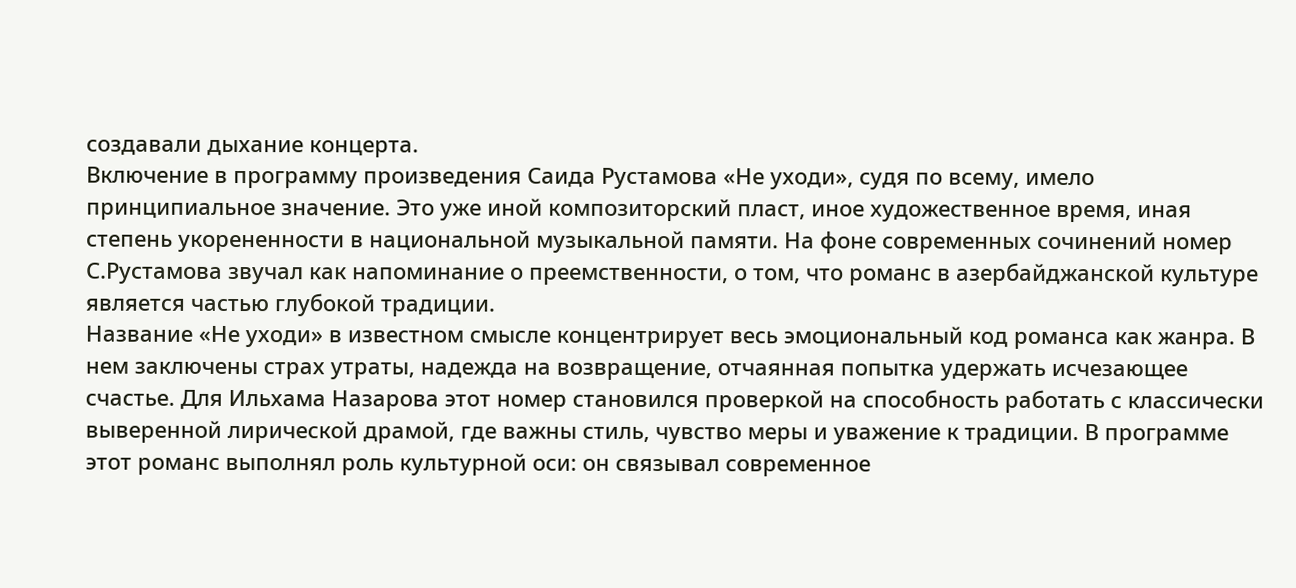создавали дыхание концерта.
Включение в программу произведения Саида Рустамова «Не уходи», судя по всему, имело принципиальное значение. Это уже иной композиторский пласт, иное художественное время, иная степень укорененности в национальной музыкальной памяти. На фоне современных сочинений номер С.Рустамова звучал как напоминание о преемственности, о том, что романс в азербайджанской культуре является частью глубокой традиции.
Название «Не уходи» в известном смысле концентрирует весь эмоциональный код романса как жанра. В нем заключены страх утраты, надежда на возвращение, отчаянная попытка удержать исчезающее счастье. Для Ильхама Назарова этот номер становился проверкой на способность работать с классически выверенной лирической драмой, где важны стиль, чувство меры и уважение к традиции. В программе этот романс выполнял роль культурной оси: он связывал современное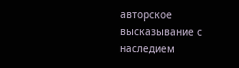авторское высказывание с наследием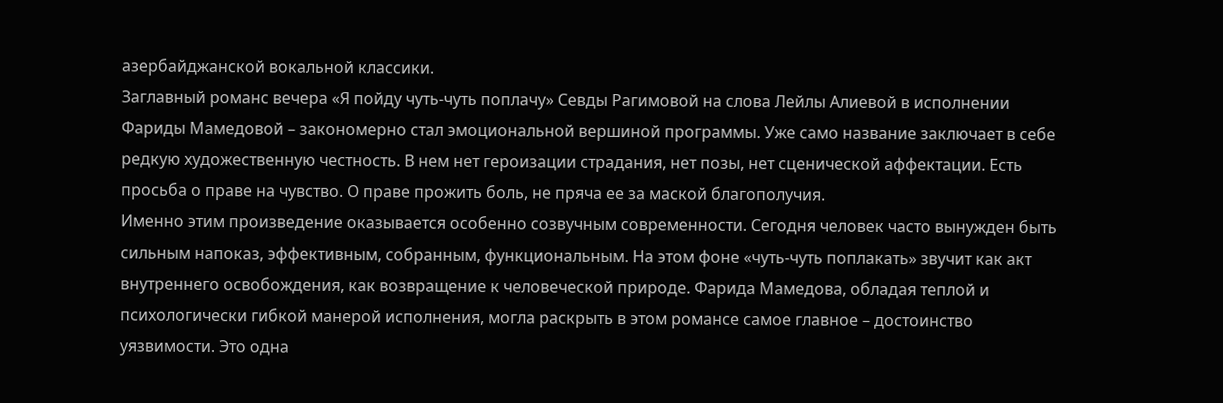азербайджанской вокальной классики.
Заглавный романс вечера «Я пойду чуть-чуть поплачу» Севды Рагимовой на слова Лейлы Алиевой в исполнении Фариды Мамедовой – закономерно стал эмоциональной вершиной программы. Уже само название заключает в себе редкую художественную честность. В нем нет героизации страдания, нет позы, нет сценической аффектации. Есть просьба о праве на чувство. О праве прожить боль, не пряча ее за маской благополучия.
Именно этим произведение оказывается особенно созвучным современности. Сегодня человек часто вынужден быть сильным напоказ, эффективным, собранным, функциональным. На этом фоне «чуть-чуть поплакать» звучит как акт внутреннего освобождения, как возвращение к человеческой природе. Фарида Мамедова, обладая теплой и психологически гибкой манерой исполнения, могла раскрыть в этом романсе самое главное – достоинство уязвимости. Это одна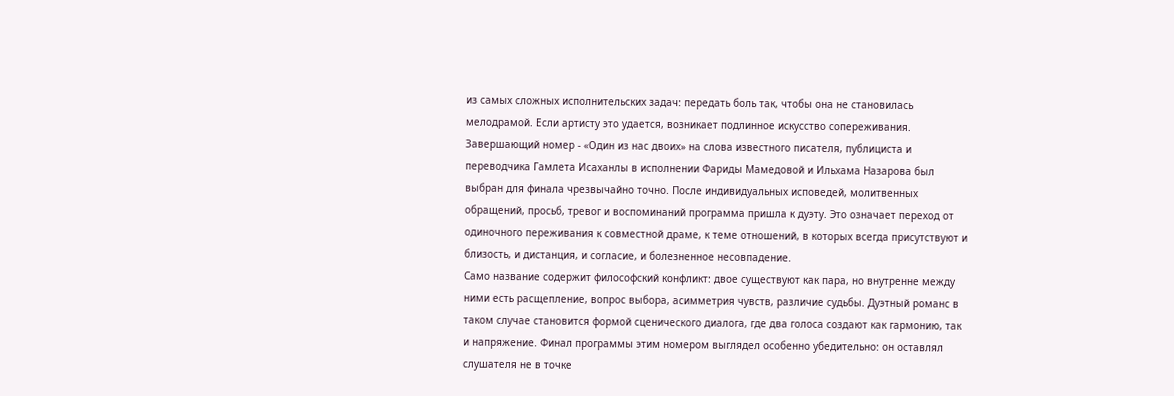из самых сложных исполнительских задач: передать боль так, чтобы она не становилась мелодрамой. Если артисту это удается, возникает подлинное искусство сопереживания.
Завершающий номер - «Один из нас двоих» на слова известного писателя, публициста и переводчика Гамлета Исаханлы в исполнении Фариды Мамедовой и Ильхама Назарова был выбран для финала чрезвычайно точно. После индивидуальных исповедей, молитвенных обращений, просьб, тревог и воспоминаний программа пришла к дуэту. Это означает переход от одиночного переживания к совместной драме, к теме отношений, в которых всегда присутствуют и близость, и дистанция, и согласие, и болезненное несовпадение.
Само название содержит философский конфликт: двое существуют как пара, но внутренне между ними есть расщепление, вопрос выбора, асимметрия чувств, различие судьбы. Дуэтный романс в таком случае становится формой сценического диалога, где два голоса создают как гармонию, так и напряжение. Финал программы этим номером выглядел особенно убедительно: он оставлял слушателя не в точке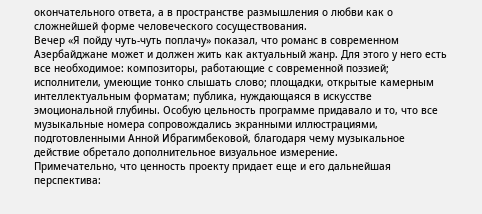окончательного ответа, а в пространстве размышления о любви как о сложнейшей форме человеческого сосуществования.
Вечер «Я пойду чуть-чуть поплачу» показал, что романс в современном Азербайджане может и должен жить как актуальный жанр. Для этого у него есть все необходимое: композиторы, работающие с современной поэзией; исполнители, умеющие тонко слышать слово; площадки, открытые камерным интеллектуальным форматам; публика, нуждающаяся в искусстве эмоциональной глубины. Особую цельность программе придавало и то, что все музыкальные номера сопровождались экранными иллюстрациями, подготовленными Анной Ибрагимбековой, благодаря чему музыкальное действие обретало дополнительное визуальное измерение.
Примечательно, что ценность проекту придает еще и его дальнейшая перспектива: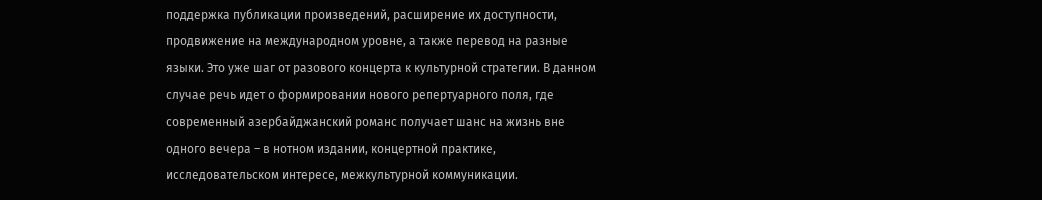поддержка публикации произведений, расширение их доступности, продвижение на международном уровне, а также перевод на разные языки. Это уже шаг от разового концерта к культурной стратегии. В данном случае речь идет о формировании нового репертуарного поля, где современный азербайджанский романс получает шанс на жизнь вне одного вечера – в нотном издании, концертной практике, исследовательском интересе, межкультурной коммуникации.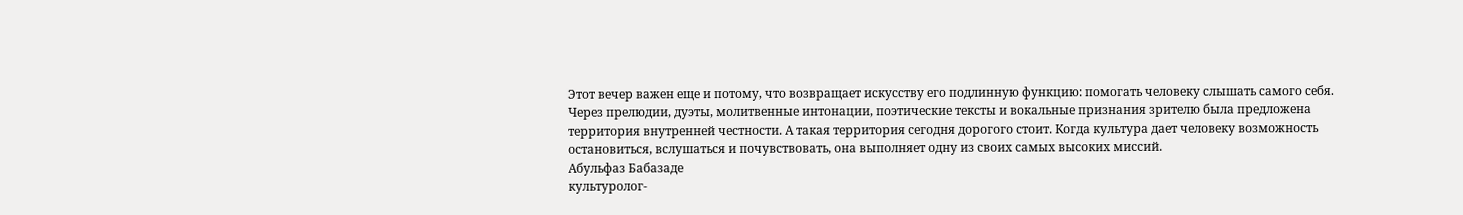Этот вечер важен еще и потому, что возвращает искусству его подлинную функцию: помогать человеку слышать самого себя. Через прелюдии, дуэты, молитвенные интонации, поэтические тексты и вокальные признания зрителю была предложена территория внутренней честности. А такая территория сегодня дорогого стоит. Когда культура дает человеку возможность остановиться, вслушаться и почувствовать, она выполняет одну из своих самых высоких миссий.
Абульфаз Бабазаде
культуролог-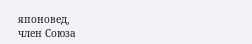японовед,
член Союза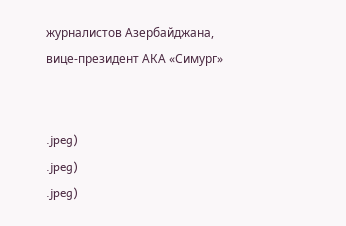журналистов Азербайджана,
вице-президент АКА «Симург»


.jpeg)
.jpeg)
.jpeg)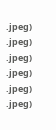.jpeg)
.jpeg)
.jpeg)
.jpeg)
.jpeg)
.jpeg)